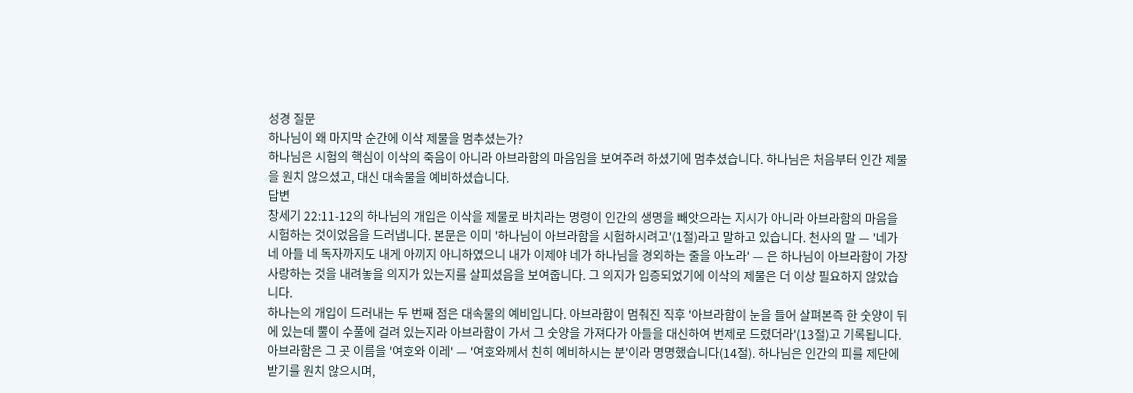성경 질문
하나님이 왜 마지막 순간에 이삭 제물을 멈추셨는가?
하나님은 시험의 핵심이 이삭의 죽음이 아니라 아브라함의 마음임을 보여주려 하셨기에 멈추셨습니다. 하나님은 처음부터 인간 제물을 원치 않으셨고, 대신 대속물을 예비하셨습니다.
답변
창세기 22:11-12의 하나님의 개입은 이삭을 제물로 바치라는 명령이 인간의 생명을 빼앗으라는 지시가 아니라 아브라함의 마음을 시험하는 것이었음을 드러냅니다. 본문은 이미 '하나님이 아브라함을 시험하시려고'(1절)라고 말하고 있습니다. 천사의 말 — '네가 네 아들 네 독자까지도 내게 아끼지 아니하였으니 내가 이제야 네가 하나님을 경외하는 줄을 아노라' — 은 하나님이 아브라함이 가장 사랑하는 것을 내려놓을 의지가 있는지를 살피셨음을 보여줍니다. 그 의지가 입증되었기에 이삭의 제물은 더 이상 필요하지 않았습니다.
하나는의 개입이 드러내는 두 번째 점은 대속물의 예비입니다. 아브라함이 멈춰진 직후 '아브라함이 눈을 들어 살펴본즉 한 숫양이 뒤에 있는데 뿔이 수풀에 걸려 있는지라 아브라함이 가서 그 숫양을 가져다가 아들을 대신하여 번제로 드렸더라'(13절)고 기록됩니다. 아브라함은 그 곳 이름을 '여호와 이레' — '여호와께서 친히 예비하시는 분'이라 명명했습니다(14절). 하나님은 인간의 피를 제단에 받기를 원치 않으시며,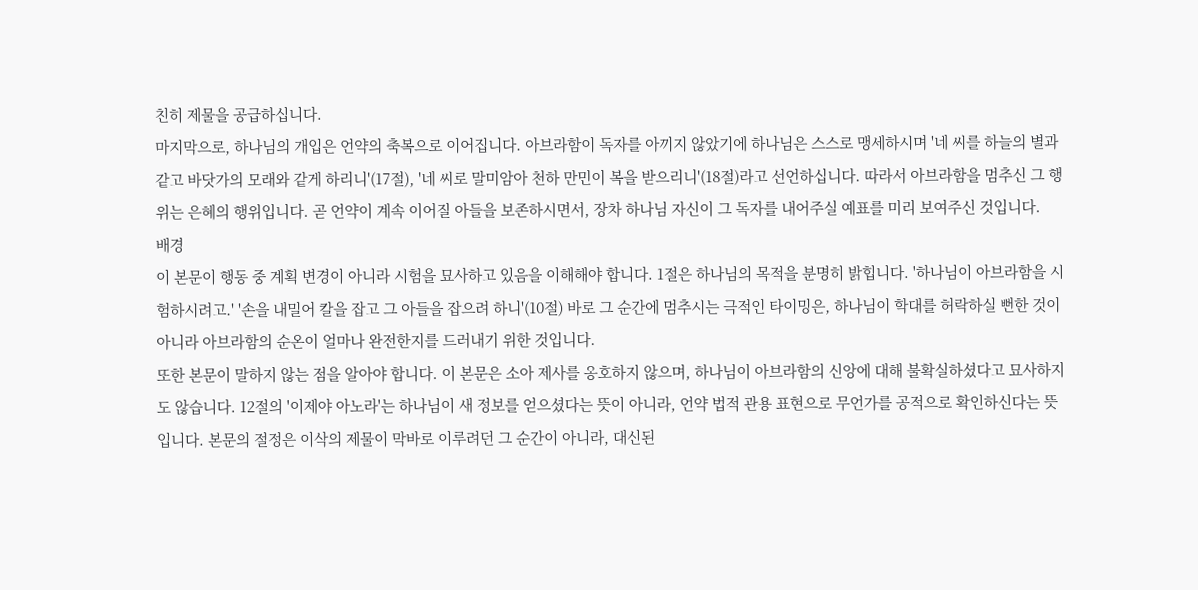친히 제물을 공급하십니다.
마지막으로, 하나님의 개입은 언약의 축복으로 이어집니다. 아브라함이 독자를 아끼지 않았기에 하나님은 스스로 맹세하시며 '네 씨를 하늘의 별과 같고 바닷가의 모래와 같게 하리니'(17절), '네 씨로 말미암아 천하 만민이 복을 받으리니'(18절)라고 선언하십니다. 따라서 아브라함을 멈추신 그 행위는 은혜의 행위입니다. 곧 언약이 계속 이어질 아들을 보존하시면서, 장차 하나님 자신이 그 독자를 내어주실 예표를 미리 보여주신 것입니다.
배경
이 본문이 행동 중 계획 변경이 아니라 시험을 묘사하고 있음을 이해해야 합니다. 1절은 하나님의 목적을 분명히 밝힙니다. '하나님이 아브라함을 시험하시려고.' '손을 내밀어 칼을 잡고 그 아들을 잡으려 하니'(10절) 바로 그 순간에 멈추시는 극적인 타이밍은, 하나님이 학대를 허락하실 뻔한 것이 아니라 아브라함의 순온이 얼마나 완전한지를 드러내기 위한 것입니다.
또한 본문이 말하지 않는 점을 알아야 합니다. 이 본문은 소아 제사를 옹호하지 않으며, 하나님이 아브라함의 신앙에 대해 불확실하셨다고 묘사하지도 않습니다. 12절의 '이제야 아노라'는 하나님이 새 정보를 얻으셨다는 뜻이 아니라, 언약 법적 관용 표현으로 무언가를 공적으로 확인하신다는 뜻입니다. 본문의 절정은 이삭의 제물이 막바로 이루려던 그 순간이 아니라, 대신된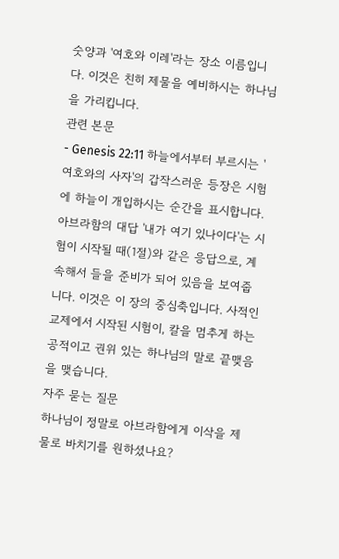숫양과 '여호와 이레'라는 장소 이름입니다. 이것은 친히 제물을 예비하시는 하나님을 가리킵니다.
관련 본문
- Genesis 22:11 하늘에서부터 부르시는 '여호와의 사자'의 갑작스러운 등장은 시험에 하늘이 개입하시는 순간을 표시합니다. 아브라함의 대답 '내가 여기 있나이다'는 시험이 시작될 때(1절)와 같은 응답으로, 계속해서 들을 준비가 되어 있음을 보여줍니다. 이것은 이 장의 중심축입니다. 사적인 교제에서 시작된 시험이, 칼을 멈추게 하는 공적이고 권위 있는 하나님의 말로 끝맺음을 맺습니다.
자주 묻는 질문
하나님이 정말로 아브라함에게 이삭을 제물로 바치기를 원하셨나요?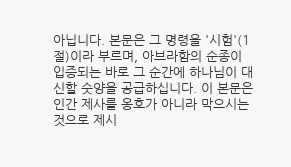아닙니다. 본문은 그 명령을 '시험'(1절)이라 부르며, 아브라함의 순종이 입증되는 바로 그 순간에 하나님이 대신할 숫양을 공급하십니다. 이 본문은 인간 제사를 옹호가 아니라 막으시는 것으로 제시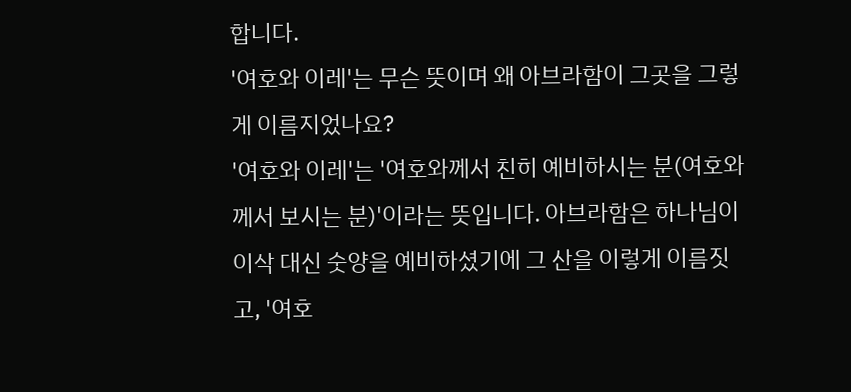합니다.
'여호와 이레'는 무슨 뜻이며 왜 아브라함이 그곳을 그렇게 이름지었나요?
'여호와 이레'는 '여호와께서 친히 예비하시는 분(여호와께서 보시는 분)'이라는 뜻입니다. 아브라함은 하나님이 이삭 대신 숫양을 예비하셨기에 그 산을 이렇게 이름짓고, '여호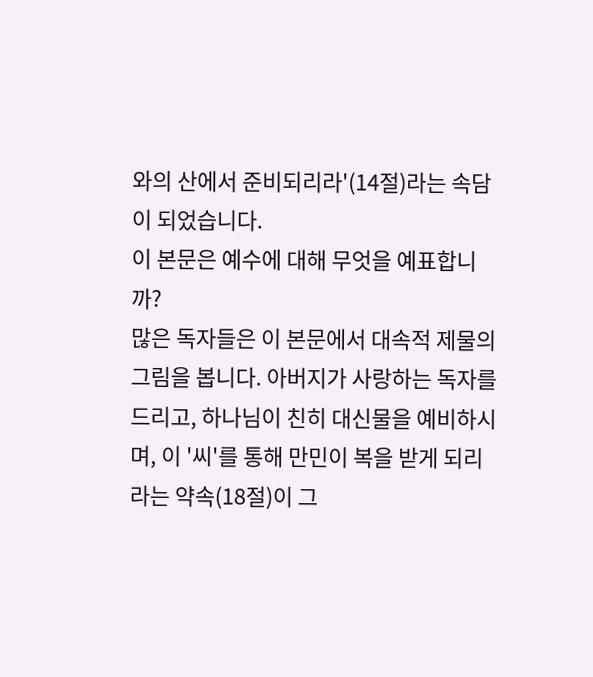와의 산에서 준비되리라'(14절)라는 속담이 되었습니다.
이 본문은 예수에 대해 무엇을 예표합니까?
많은 독자들은 이 본문에서 대속적 제물의 그림을 봅니다. 아버지가 사랑하는 독자를 드리고, 하나님이 친히 대신물을 예비하시며, 이 '씨'를 통해 만민이 복을 받게 되리라는 약속(18절)이 그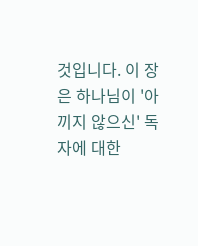것입니다. 이 장은 하나님이 '아끼지 않으신' 독자에 대한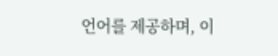언어를 제공하며, 이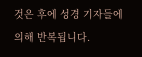것은 후에 성경 기자들에 의해 반복됩니다.